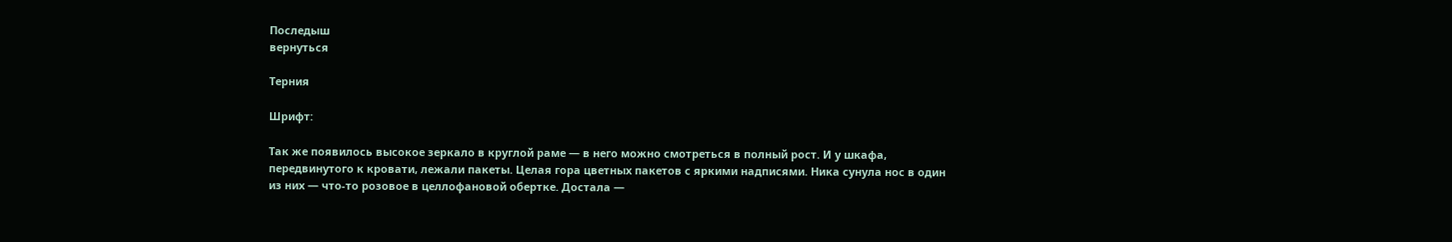Последыш
вернуться

Терния

Шрифт:

Так же появилось высокое зеркало в круглой раме — в него можно смотреться в полный рост. И у шкафа, передвинутого к кровати, лежали пакеты. Целая гора цветных пакетов с яркими надписями. Ника сунула нос в один из них — что-то розовое в целлофановой обертке. Достала —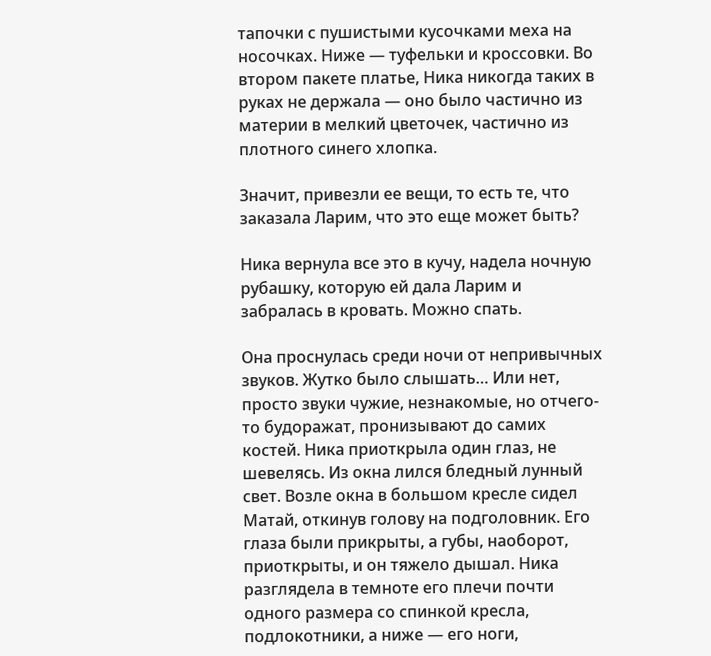тапочки с пушистыми кусочками меха на носочках. Ниже — туфельки и кроссовки. Во втором пакете платье, Ника никогда таких в руках не держала — оно было частично из материи в мелкий цветочек, частично из плотного синего хлопка.

Значит, привезли ее вещи, то есть те, что заказала Ларим, что это еще может быть?

Ника вернула все это в кучу, надела ночную рубашку, которую ей дала Ларим и забралась в кровать. Можно спать.

Она проснулась среди ночи от непривычных звуков. Жутко было слышать… Или нет, просто звуки чужие, незнакомые, но отчего-то будоражат, пронизывают до самих костей. Ника приоткрыла один глаз, не шевелясь. Из окна лился бледный лунный свет. Возле окна в большом кресле сидел Матай, откинув голову на подголовник. Его глаза были прикрыты, а губы, наоборот, приоткрыты, и он тяжело дышал. Ника разглядела в темноте его плечи почти одного размера со спинкой кресла, подлокотники, а ниже — его ноги,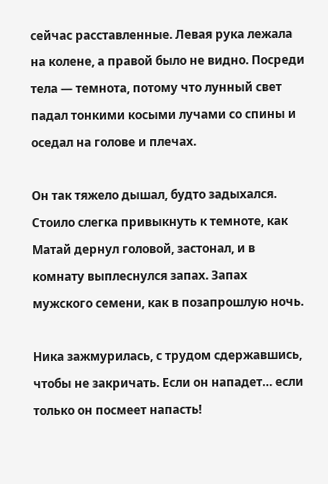сейчас расставленные. Левая рука лежала на колене, а правой было не видно. Посреди тела — темнота, потому что лунный свет падал тонкими косыми лучами со спины и оседал на голове и плечах.

Он так тяжело дышал, будто задыхался. Стоило слегка привыкнуть к темноте, как Матай дернул головой, застонал, и в комнату выплеснулся запах. Запах мужского семени, как в позапрошлую ночь.

Ника зажмурилась, с трудом сдержавшись, чтобы не закричать. Если он нападет… если только он посмеет напасть!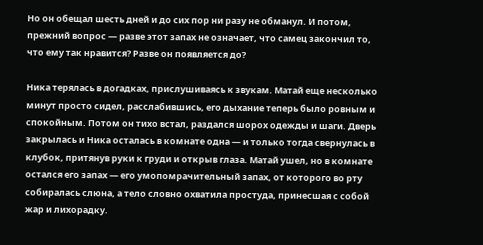Но он обещал шесть дней и до сих пор ни разу не обманул. И потом, прежний вопрос — разве этот запах не означает, что самец закончил то, что ему так нравится? Разве он появляется до?

Ника терялась в догадках, прислушиваясь к звукам. Матай еще несколько минут просто сидел, расслабившись, его дыхание теперь было ровным и спокойным. Потом он тихо встал, раздался шорох одежды и шаги. Дверь закрылась и Ника осталась в комнате одна — и только тогда свернулась в клубок, притянув руки к груди и открыв глаза. Матай ушел, но в комнате остался его запах — его умопомрачительный запах, от которого во рту собиралась слюна, а тело словно охватила простуда, принесшая с собой жар и лихорадку.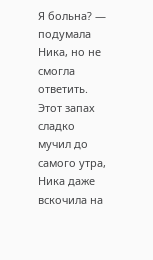Я больна? — подумала Ника, но не смогла ответить. Этот запах сладко мучил до самого утра, Ника даже вскочила на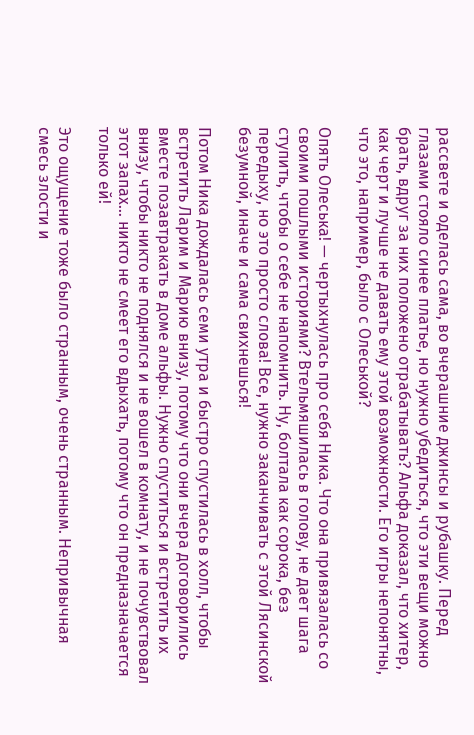рассвете и оделась сама, во вчерашние джинсы и рубашку. Перед глазами стояло синее платье, но нужно убедиться, что эти вещи можно брать, вдруг за них положено отрабатывать? Альфа доказал, что хитер, как черт и лучше не давать ему этой возможности. Его игры непонятны, что это, например, было с Олеськой?

Опять Олеська! — чертыхнулась про себя Ника. Что она привязалась со своими пошлыми историями? Втельмяшилась в голову, не дает шага ступить, чтобы о себе не напомнить. Ну, болтала как сорока, без передыху, но это просто слова! Все, нужно заканчивать с этой Лясинской безумной, иначе и сама свихнешься!

Потом Ника дождалась семи утра и быстро спустилась в холл, чтобы встретить Ларим и Марию внизу, потому что они вчера договорились вместе позавтракать в доме альфы. Нужно спуститься и встретить их внизу, чтобы никто не поднялся и не вошел в комнату, и не почувствовал этот запах… никто не смеет его вдыхать, потому что он предназначается только ей!

Это ощущение тоже было странным, очень странным. Непривычная смесь злости и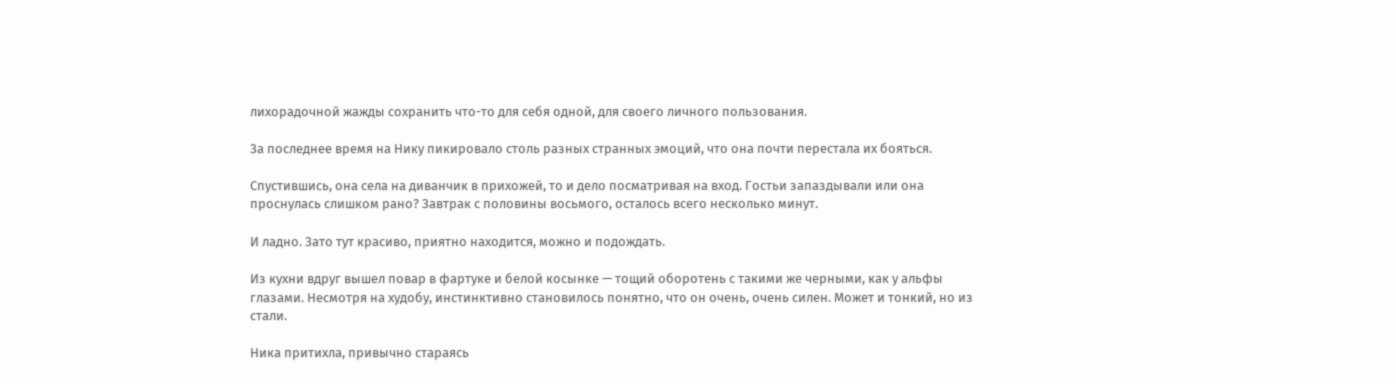лихорадочной жажды сохранить что-то для себя одной, для своего личного пользования.

За последнее время на Нику пикировало столь разных странных эмоций, что она почти перестала их бояться.

Спустившись, она села на диванчик в прихожей, то и дело посматривая на вход. Гостьи запаздывали или она проснулась слишком рано? Завтрак с половины восьмого, осталось всего несколько минут.

И ладно. Зато тут красиво, приятно находится, можно и подождать.

Из кухни вдруг вышел повар в фартуке и белой косынке — тощий оборотень с такими же черными, как у альфы глазами. Несмотря на худобу, инстинктивно становилось понятно, что он очень, очень силен. Может и тонкий, но из стали.

Ника притихла, привычно стараясь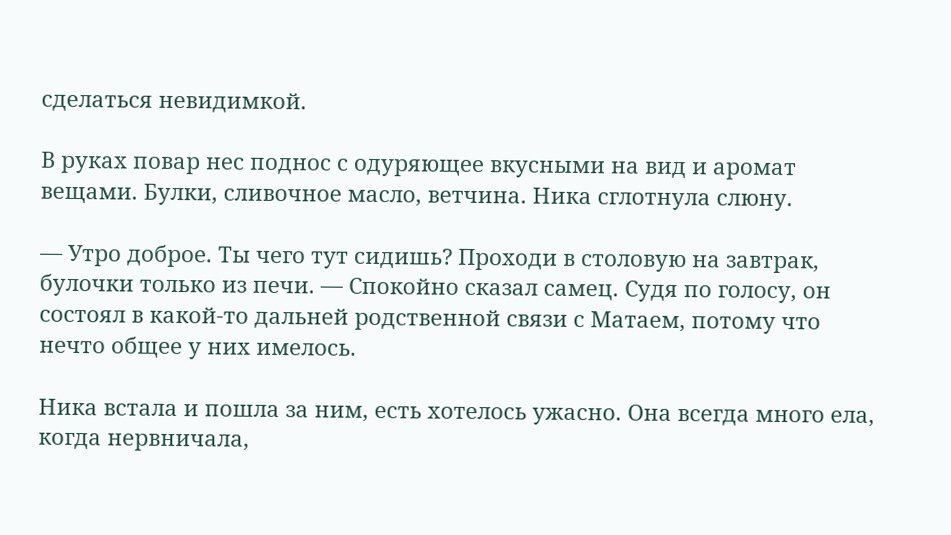сделаться невидимкой.

В руках повар нес поднос с одуряющее вкусными на вид и аромат вещами. Булки, сливочное масло, ветчина. Ника сглотнула слюну.

— Утро доброе. Ты чего тут сидишь? Проходи в столовую на завтрак, булочки только из печи. — Спокойно сказал самец. Судя по голосу, он состоял в какой-то дальней родственной связи с Матаем, потому что нечто общее у них имелось.

Ника встала и пошла за ним, есть хотелось ужасно. Она всегда много ела, когда нервничала,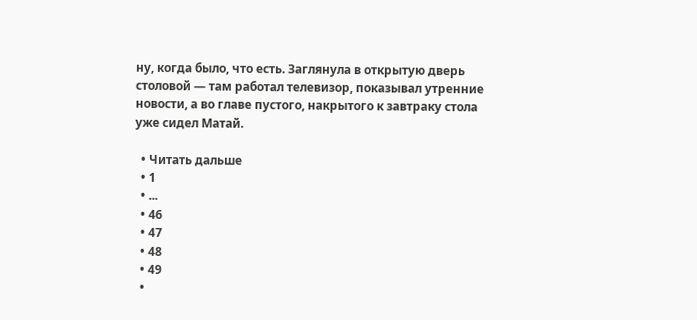ну, когда было, что есть. Заглянула в открытую дверь столовой — там работал телевизор, показывал утренние новости, а во главе пустого, накрытого к завтраку стола уже сидел Матай.

  • Читать дальше
  • 1
  • ...
  • 46
  • 47
  • 48
  • 49
  •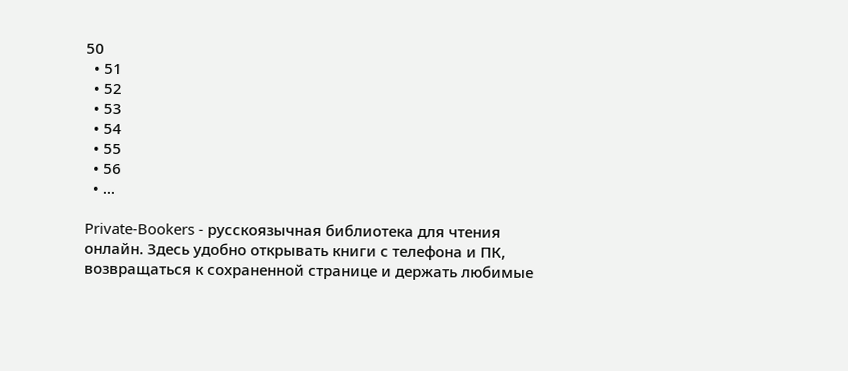50
  • 51
  • 52
  • 53
  • 54
  • 55
  • 56
  • ...

Private-Bookers - русскоязычная библиотека для чтения онлайн. Здесь удобно открывать книги с телефона и ПК, возвращаться к сохраненной странице и держать любимые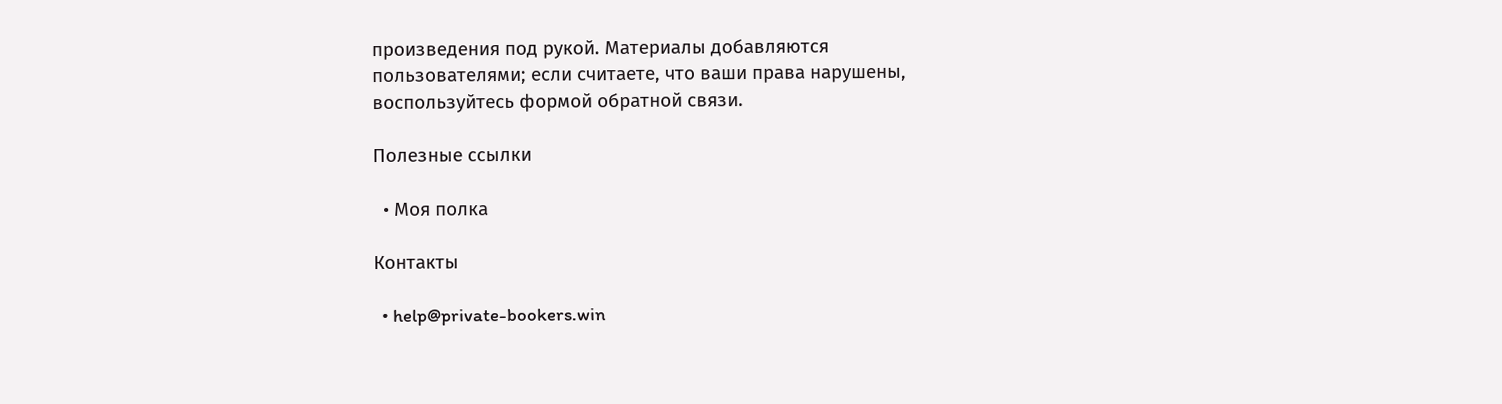произведения под рукой. Материалы добавляются пользователями; если считаете, что ваши права нарушены, воспользуйтесь формой обратной связи.

Полезные ссылки

  • Моя полка

Контакты

  • help@private-bookers.win